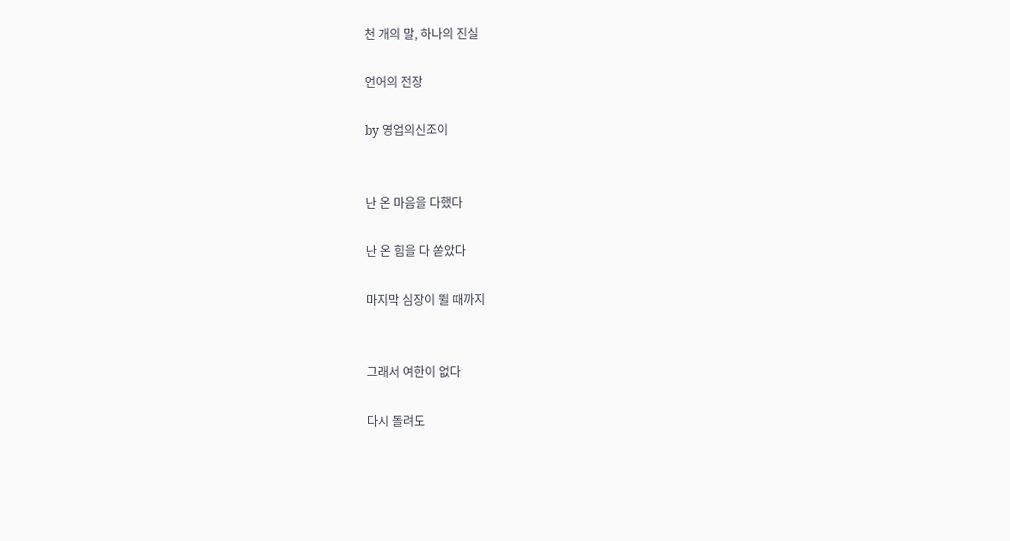천 개의 말, 하나의 진실

언어의 전장

by 영업의신조이


난 온 마음을 다했다

난 온 힘을 다 쏟았다

마지막 심장이 뛸 때까지


그래서 여한이 없다

다시 돌려도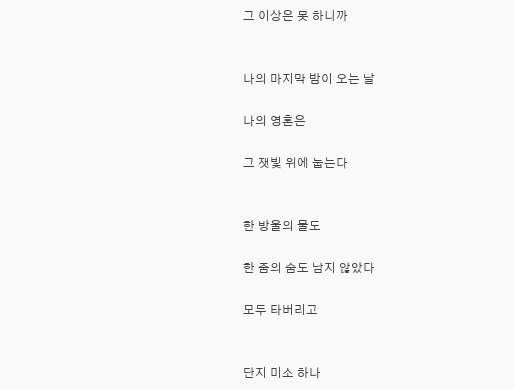그 이상은 못 하니까


나의 마지막 밤이 오는 날

나의 영혼은

그 잿빛 위에 눕는다


한 방울의 물도

한 줌의 숨도 남지 않았다

모두 타버리고


단지 미소 하나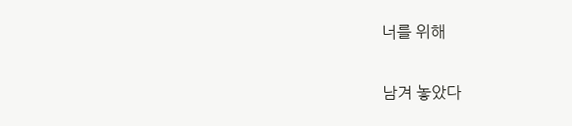너를 위해

남겨 놓았다